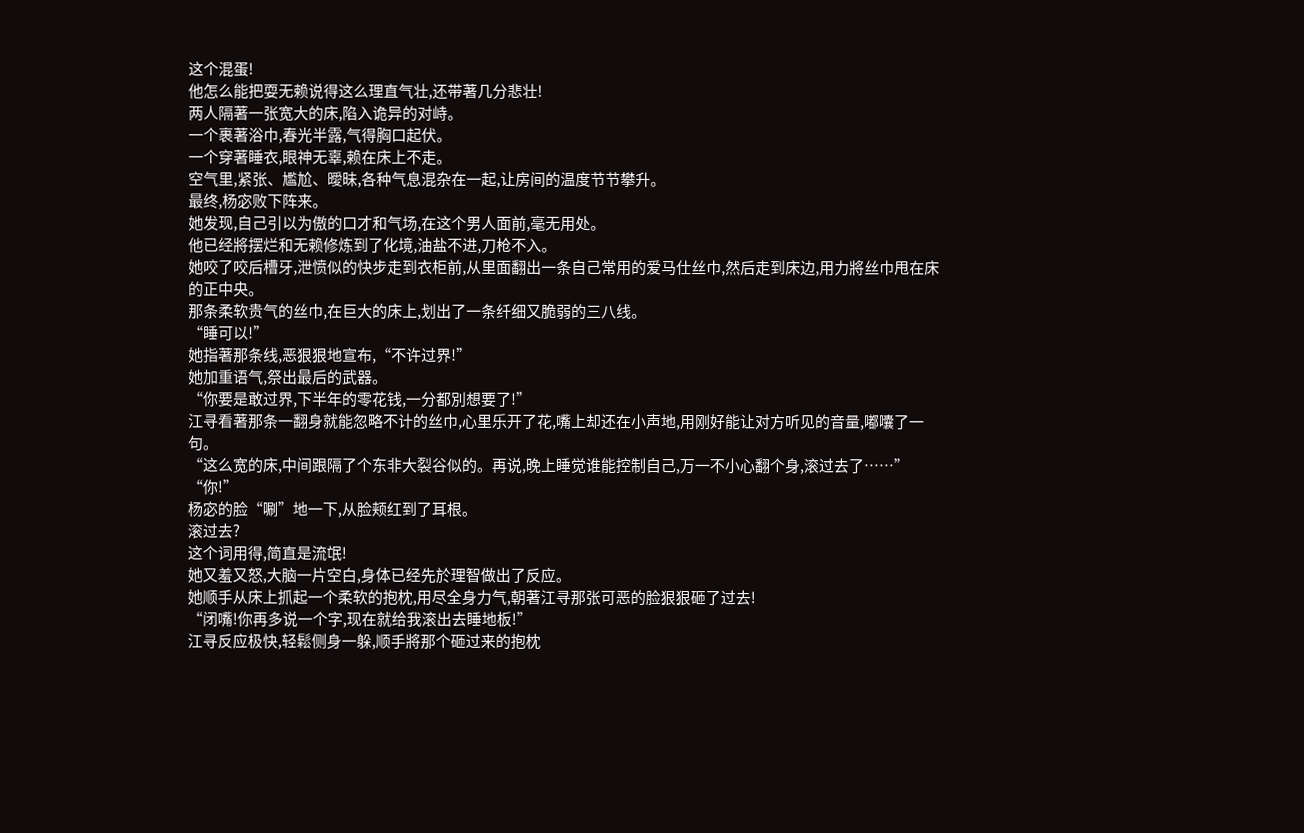这个混蛋!
他怎么能把耍无赖说得这么理直气壮,还带著几分悲壮!
两人隔著一张宽大的床,陷入诡异的对峙。
一个裹著浴巾,春光半露,气得胸口起伏。
一个穿著睡衣,眼神无辜,赖在床上不走。
空气里,紧张、尷尬、曖昧,各种气息混杂在一起,让房间的温度节节攀升。
最终,杨宓败下阵来。
她发现,自己引以为傲的口才和气场,在这个男人面前,毫无用处。
他已经將摆烂和无赖修炼到了化境,油盐不进,刀枪不入。
她咬了咬后槽牙,泄愤似的快步走到衣柜前,从里面翻出一条自己常用的爱马仕丝巾,然后走到床边,用力將丝巾甩在床的正中央。
那条柔软贵气的丝巾,在巨大的床上,划出了一条纤细又脆弱的三八线。
“睡可以!”
她指著那条线,恶狠狠地宣布,“不许过界!”
她加重语气,祭出最后的武器。
“你要是敢过界,下半年的零花钱,一分都別想要了!”
江寻看著那条一翻身就能忽略不计的丝巾,心里乐开了花,嘴上却还在小声地,用刚好能让对方听见的音量,嘟囔了一句。
“这么宽的床,中间跟隔了个东非大裂谷似的。再说,晚上睡觉谁能控制自己,万一不小心翻个身,滚过去了……”
“你!”
杨宓的脸“唰”地一下,从脸颊红到了耳根。
滚过去?
这个词用得,简直是流氓!
她又羞又怒,大脑一片空白,身体已经先於理智做出了反应。
她顺手从床上抓起一个柔软的抱枕,用尽全身力气,朝著江寻那张可恶的脸狠狠砸了过去!
“闭嘴!你再多说一个字,现在就给我滚出去睡地板!”
江寻反应极快,轻鬆侧身一躲,顺手將那个砸过来的抱枕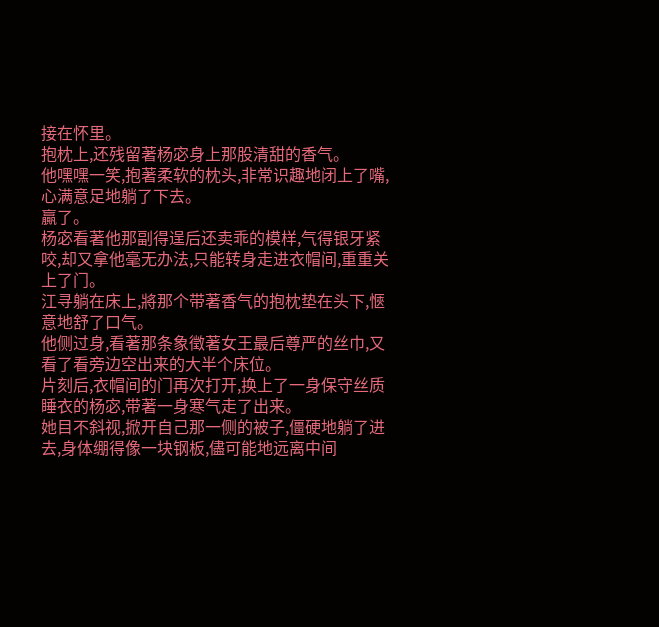接在怀里。
抱枕上,还残留著杨宓身上那股清甜的香气。
他嘿嘿一笑,抱著柔软的枕头,非常识趣地闭上了嘴,心满意足地躺了下去。
贏了。
杨宓看著他那副得逞后还卖乖的模样,气得银牙紧咬,却又拿他毫无办法,只能转身走进衣帽间,重重关上了门。
江寻躺在床上,將那个带著香气的抱枕垫在头下,愜意地舒了口气。
他侧过身,看著那条象徵著女王最后尊严的丝巾,又看了看旁边空出来的大半个床位。
片刻后,衣帽间的门再次打开,换上了一身保守丝质睡衣的杨宓,带著一身寒气走了出来。
她目不斜视,掀开自己那一侧的被子,僵硬地躺了进去,身体绷得像一块钢板,儘可能地远离中间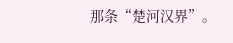那条“楚河汉界”。